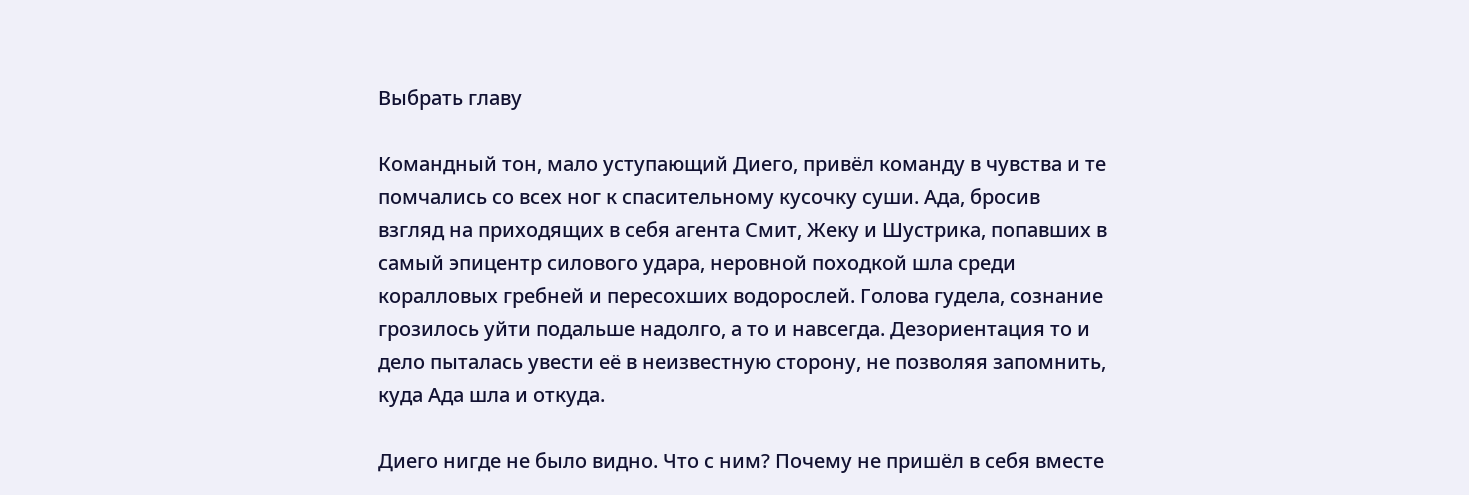Выбрать главу

Командный тон, мало уступающий Диего, привёл команду в чувства и те помчались со всех ног к спасительному кусочку суши. Ада, бросив взгляд на приходящих в себя агента Смит, Жеку и Шустрика, попавших в самый эпицентр силового удара, неровной походкой шла среди коралловых гребней и пересохших водорослей. Голова гудела, сознание грозилось уйти подальше надолго, а то и навсегда. Дезориентация то и дело пыталась увести её в неизвестную сторону, не позволяя запомнить, куда Ада шла и откуда.

Диего нигде не было видно. Что с ним? Почему не пришёл в себя вместе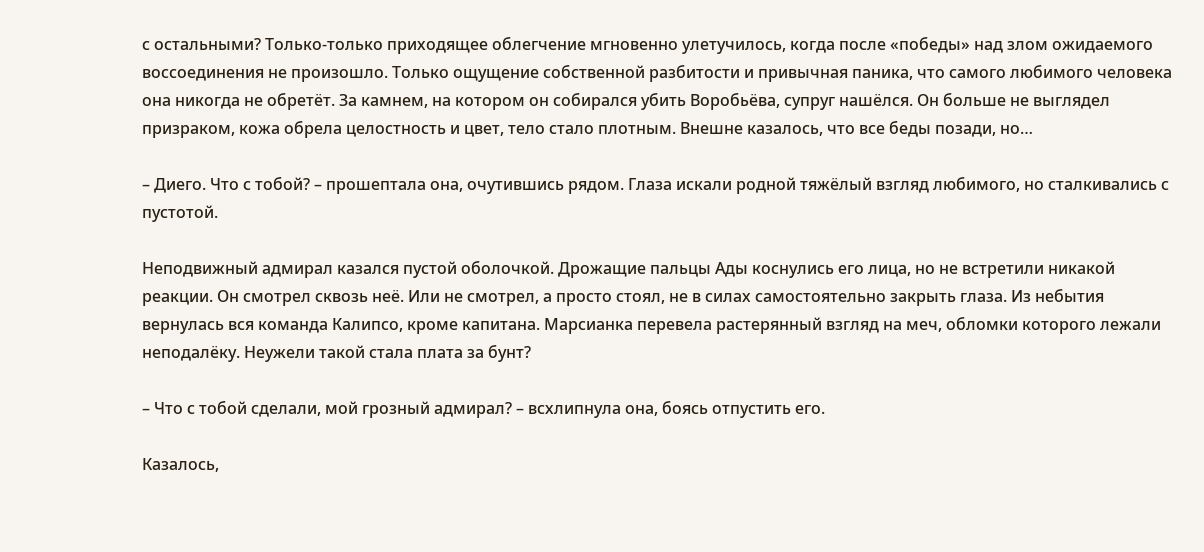с остальными? Только-только приходящее облегчение мгновенно улетучилось, когда после «победы» над злом ожидаемого воссоединения не произошло. Только ощущение собственной разбитости и привычная паника, что самого любимого человека она никогда не обретёт. За камнем, на котором он собирался убить Воробьёва, супруг нашёлся. Он больше не выглядел призраком, кожа обрела целостность и цвет, тело стало плотным. Внешне казалось, что все беды позади, но…

– Диего. Что с тобой? – прошептала она, очутившись рядом. Глаза искали родной тяжёлый взгляд любимого, но сталкивались с пустотой.

Неподвижный адмирал казался пустой оболочкой. Дрожащие пальцы Ады коснулись его лица, но не встретили никакой реакции. Он смотрел сквозь неё. Или не смотрел, а просто стоял, не в силах самостоятельно закрыть глаза. Из небытия вернулась вся команда Калипсо, кроме капитана. Марсианка перевела растерянный взгляд на меч, обломки которого лежали неподалёку. Неужели такой стала плата за бунт?

– Что с тобой сделали, мой грозный адмирал? – всхлипнула она, боясь отпустить его.

Казалось,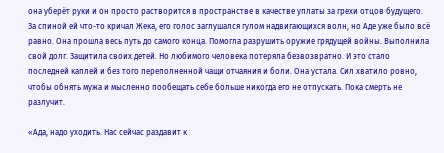она уберёт руки и он просто растворится в пространстве в качестве уплаты за грехи отцов будущего. За спиной ей что-то кричал Жека, его голос заглушался гулом надвигающихся волн, но Аде уже было всё равно. Она прошла весь путь до самого конца. Помогла разрушить оружие грядущей войны. Выполнила свой долг. Защитила своих детей. Но любимого человека потеряла безвозвратно. И это стало последней каплей и без того переполненной чащи отчаяния и боли. Она устала. Сил хватило ровно, чтобы обнять мужа и мысленно пообещать себе больше никогда его не отпускать. Пока смерть не разлучит.

«Ада, надо уходить. Нас сейчас раздавит к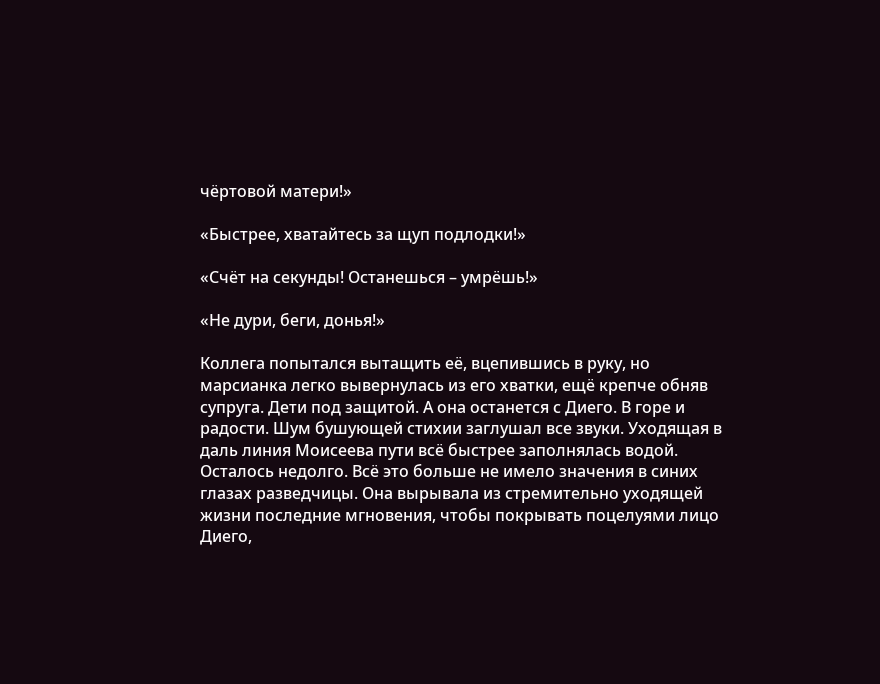чёртовой матери!»

«Быстрее, хватайтесь за щуп подлодки!»

«Счёт на секунды! Останешься – умрёшь!»

«Не дури, беги, донья!»

Коллега попытался вытащить её, вцепившись в руку, но марсианка легко вывернулась из его хватки, ещё крепче обняв супруга. Дети под защитой. А она останется с Диего. В горе и радости. Шум бушующей стихии заглушал все звуки. Уходящая в даль линия Моисеева пути всё быстрее заполнялась водой. Осталось недолго. Всё это больше не имело значения в синих глазах разведчицы. Она вырывала из стремительно уходящей жизни последние мгновения, чтобы покрывать поцелуями лицо Диего,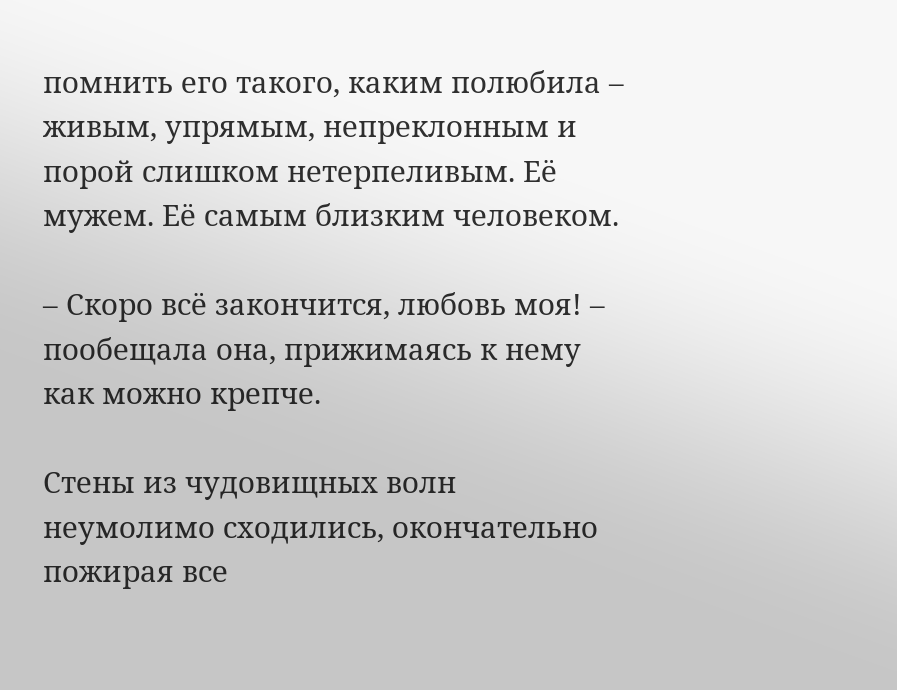помнить его такого, каким полюбила – живым, упрямым, непреклонным и порой слишком нетерпеливым. Её мужем. Её самым близким человеком.

– Скоро всё закончится, любовь моя! – пообещала она, прижимаясь к нему как можно крепче.

Стены из чудовищных волн неумолимо сходились, окончательно пожирая все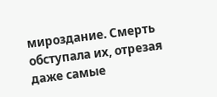мироздание. Смерть обступала их, отрезая даже самые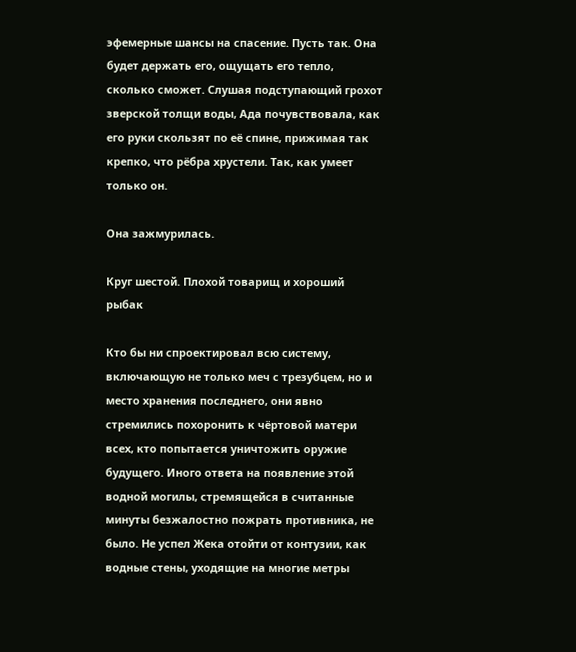эфемерные шансы на спасение. Пусть так. Она будет держать его, ощущать его тепло, сколько сможет. Слушая подступающий грохот зверской толщи воды, Ада почувствовала, как его руки скользят по её спине, прижимая так крепко, что рёбра хрустели. Так, как умеет только он.

Она зажмурилась.

Круг шестой. Плохой товарищ и хороший рыбак

Кто бы ни спроектировал всю систему, включающую не только меч с трезубцем, но и место хранения последнего, они явно стремились похоронить к чёртовой матери всех, кто попытается уничтожить оружие будущего. Иного ответа на появление этой водной могилы, стремящейся в считанные минуты безжалостно пожрать противника, не было. Не успел Жека отойти от контузии, как водные стены, уходящие на многие метры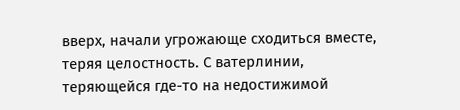вверх, начали угрожающе сходиться вместе, теряя целостность. С ватерлинии, теряющейся где-то на недостижимой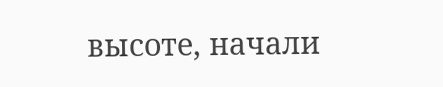высоте, начали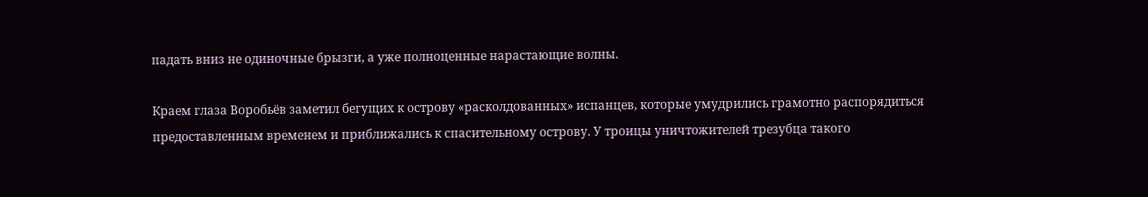падать вниз не одиночные брызги, а уже полноценные нарастающие волны.

Краем глаза Воробьёв заметил бегущих к острову «расколдованных» испанцев, которые умудрились грамотно распорядиться предоставленным временем и приближались к спасительному острову. У троицы уничтожителей трезубца такого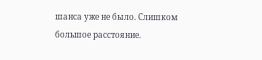шанса уже не было. Слишком большое расстояние.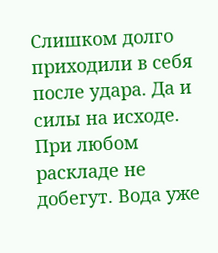Слишком долго приходили в себя после удара. Да и силы на исходе. При любом раскладе не добегут. Вода уже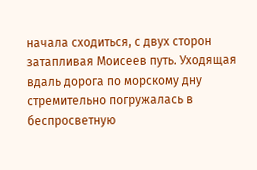начала сходиться, с двух сторон затапливая Моисеев путь. Уходящая вдаль дорога по морскому дну стремительно погружалась в беспросветную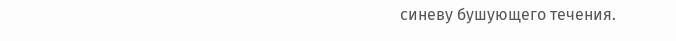синеву бушующего течения.